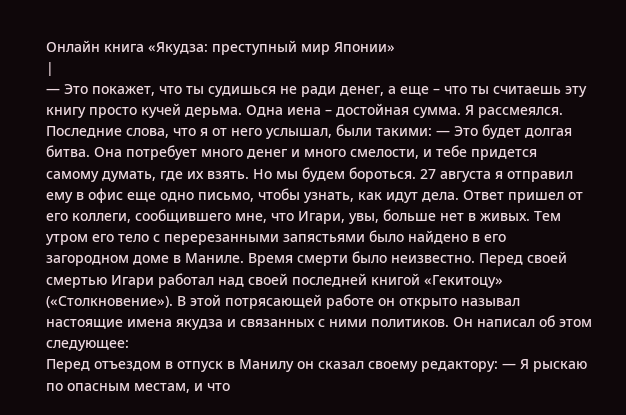Онлайн книга «Якудза: преступный мир Японии»
|
— Это покажет, что ты судишься не ради денег, а еще – что ты считаешь эту книгу просто кучей дерьма. Одна иена – достойная сумма. Я рассмеялся. Последние слова, что я от него услышал, были такими: — Это будет долгая битва. Она потребует много денег и много смелости, и тебе придется самому думать, где их взять. Но мы будем бороться. 27 августа я отправил ему в офис еще одно письмо, чтобы узнать, как идут дела. Ответ пришел от его коллеги, сообщившего мне, что Игари, увы, больше нет в живых. Тем утром его тело с перерезанными запястьями было найдено в его загородном доме в Маниле. Время смерти было неизвестно. Перед своей смертью Игари работал над своей последней книгой «Гекитоцу» («Столкновение»). В этой потрясающей работе он открыто называл настоящие имена якудза и связанных с ними политиков. Он написал об этом следующее:
Перед отъездом в отпуск в Манилу он сказал своему редактору: — Я рыскаю по опасным местам, и что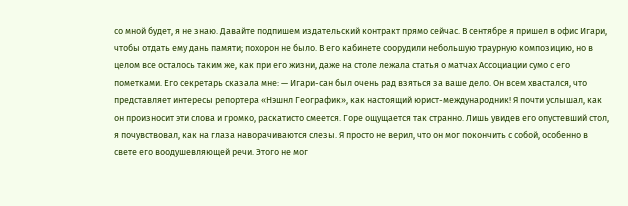со мной будет, я не знаю. Давайте подпишем издательский контракт прямо сейчас. В сентябре я пришел в офис Игари, чтобы отдать ему дань памяти; похорон не было. В его кабинете соорудили небольшую траурную композицию, но в целом все осталось таким же, как при его жизни, даже на столе лежала статья о матчах Ассоциации сумо с его пометками. Его секретарь сказала мне: — Игари-сан был очень рад взяться за ваше дело. Он всем хвастался, что представляет интересы репортера «Нэшнл Географик», как настоящий юрист-международник! Я почти услышал, как он произносит эти слова и громко, раскатисто смеется. Горе ощущается так странно. Лишь увидев его опустевший стол, я почувствовал, как на глаза наворачиваются слезы. Я просто не верил, что он мог покончить с собой, особенно в свете его воодушевляющей речи. Этого не мог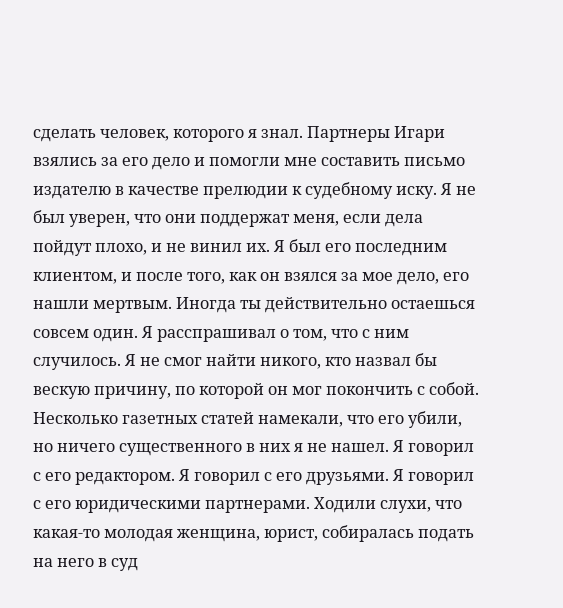сделать человек, которого я знал. Партнеры Игари взялись за его дело и помогли мне составить письмо издателю в качестве прелюдии к судебному иску. Я не был уверен, что они поддержат меня, если дела пойдут плохо, и не винил их. Я был его последним клиентом, и после того, как он взялся за мое дело, его нашли мертвым. Иногда ты действительно остаешься совсем один. Я расспрашивал о том, что с ним случилось. Я не смог найти никого, кто назвал бы вескую причину, по которой он мог покончить с собой. Несколько газетных статей намекали, что его убили, но ничего существенного в них я не нашел. Я говорил с его редактором. Я говорил с его друзьями. Я говорил с его юридическими партнерами. Ходили слухи, что какая-то молодая женщина, юрист, собиралась подать на него в суд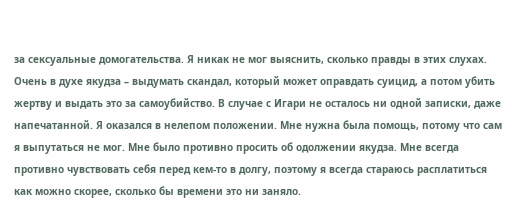за сексуальные домогательства. Я никак не мог выяснить, сколько правды в этих слухах. Очень в духе якудза – выдумать скандал, который может оправдать суицид, а потом убить жертву и выдать это за самоубийство. В случае с Игари не осталось ни одной записки, даже напечатанной. Я оказался в нелепом положении. Мне нужна была помощь, потому что сам я выпутаться не мог. Мне было противно просить об одолжении якудза. Мне всегда противно чувствовать себя перед кем-то в долгу, поэтому я всегда стараюсь расплатиться как можно скорее, сколько бы времени это ни заняло.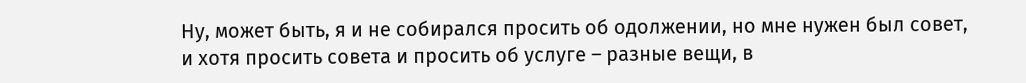Ну, может быть, я и не собирался просить об одолжении, но мне нужен был совет, и хотя просить совета и просить об услуге – разные вещи, в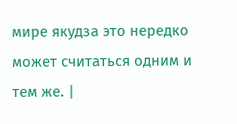мире якудза это нередко может считаться одним и тем же. |